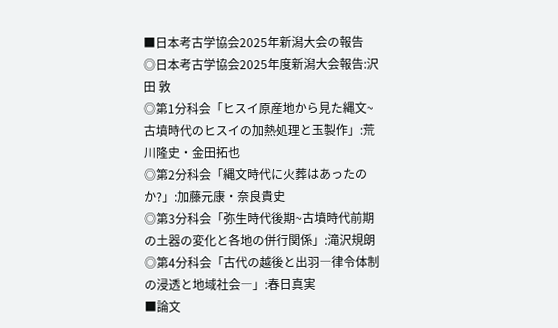■日本考古学協会2025年新潟大会の報告
◎日本考古学協会2025年度新潟大会報告:沢田 敦
◎第1分科会「ヒスイ原産地から見た縄文~古墳時代のヒスイの加熱処理と玉製作」:荒川隆史・金田拓也
◎第2分科会「縄文時代に火葬はあったのか?」:加藤元康・奈良貴史
◎第3分科会「弥生時代後期~古墳時代前期の土器の変化と各地の併行関係」:滝沢規朗
◎第4分科会「古代の越後と出羽―律令体制の浸透と地域社会―」:春日真実
■論文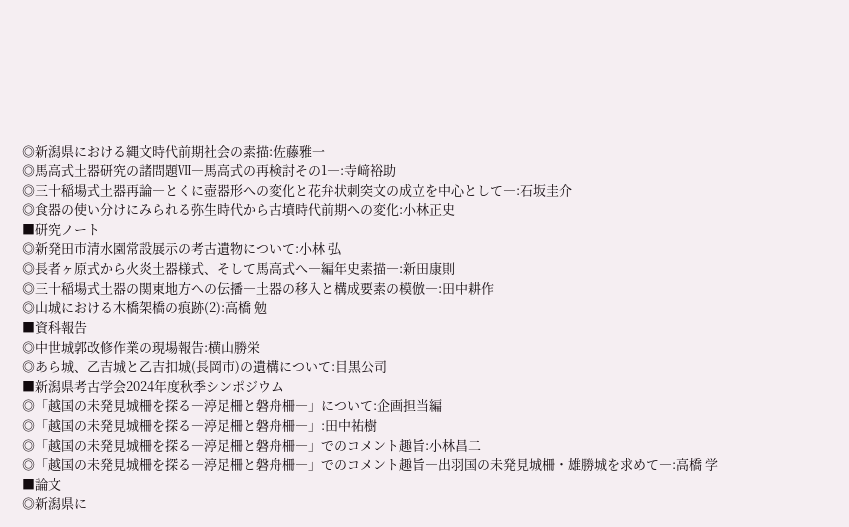◎新潟県における縄文時代前期社会の素描:佐藤雅一
◎馬高式土器研究の諸問題Ⅶ―馬高式の再検討その1―:寺﨑裕助
◎三十稲場式土器再論―とくに壺器形への変化と花弁状刺突文の成立を中心として―:石坂圭介
◎食器の使い分けにみられる弥生時代から古墳時代前期への変化:小林正史
■研究ノート
◎新発田市清水園常設展示の考古遺物について:小林 弘
◎長者ヶ原式から火炎土器様式、そして馬高式へ―編年史素描―:新田康則
◎三十稲場式土器の関東地方への伝播―土器の移入と構成要素の模倣―:田中耕作
◎山城における木橋架橋の痕跡(2):高橋 勉
■資科報告
◎中世城郭改修作業の現場報告:横山勝栄
◎あら城、乙吉城と乙吉扣城(長岡市)の遺構について:目黒公司
■新潟県考古学会2024年度秋季シンポジウム
◎「越国の未発見城柵を探る―渟足柵と磐舟柵―」について:企画担当編
◎「越国の未発見城柵を探る―渟足柵と磐舟柵―」:田中祐樹
◎「越国の未発見城柵を探る―渟足柵と磐舟柵―」でのコメント趣旨:小林昌二
◎「越国の未発見城柵を探る―渟足柵と磐舟柵―」でのコメント趣旨―出羽国の未発見城柵・雄勝城を求めて―:高橋 学
■論文
◎新潟県に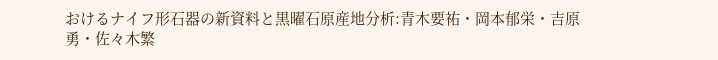おけるナイフ形石器の新資料と黒曜石原産地分析:青木要祐・岡本郁栄・吉原 勇・佐々木繁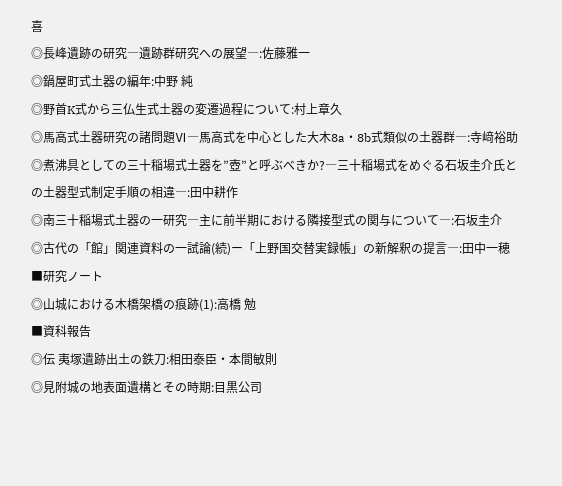喜
◎長峰遺跡の研究―遺跡群研究への展望―:佐藤雅一
◎鍋屋町式土器の編年:中野 純
◎野首K式から三仏生式土器の変遷過程について:村上章久
◎馬高式土器研究の諸問題Ⅵ―馬高式を中心とした大木8a・8b式類似の土器群―:寺﨑裕助
◎煮沸具としての三十稲場式土器を”壺”と呼ぶべきか?―三十稲場式をめぐる石坂圭介氏との土器型式制定手順の相違―:田中耕作
◎南三十稲場式土器の一研究―主に前半期における隣接型式の関与について―:石坂圭介
◎古代の「館」関連資料の一試論(続)ー「上野国交替実録帳」の新解釈の提言―:田中一穂
■研究ノート
◎山城における木橋架橋の痕跡(1):高橋 勉
■資科報告
◎伝 夷塚遺跡出土の鉄刀:相田泰臣・本間敏則
◎見附城の地表面遺構とその時期:目黒公司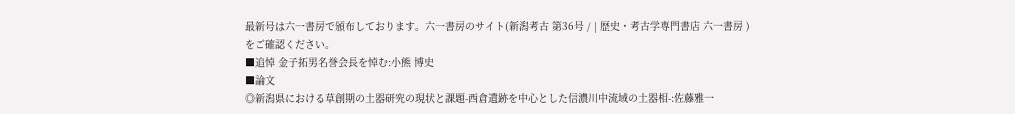最新号は六一書房で頒布しております。六一書房のサイト(新潟考古 第36号 / | 歴史・考古学専門書店 六一書房 )をご確認ください。
■追悼 金子拓男名誉会長を悼む:小熊 博史
■論文
◎新潟県における草創期の土器研究の現状と課題-西倉遺跡を中心とした信濃川中流域の土器相-:佐藤雅一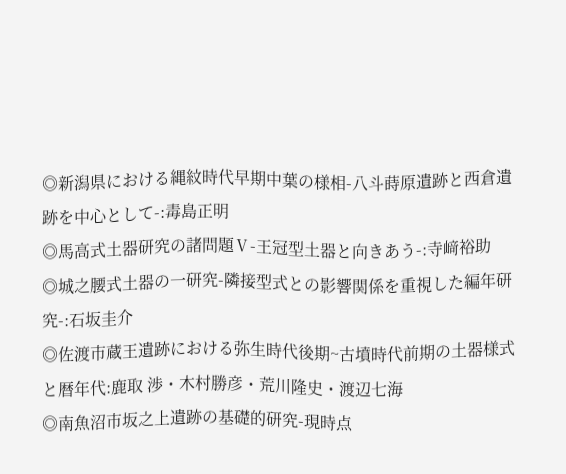◎新潟県における縄紋時代早期中葉の様相-八斗蒔原遺跡と西倉遺跡を中心として-:毒島正明
◎馬高式土器研究の諸問題Ⅴ-王冠型土器と向きあう-:寺﨑裕助
◎城之腰式土器の一研究-隣接型式との影響関係を重視した編年研究-:石坂圭介
◎佐渡市蔵王遺跡における弥生時代後期~古墳時代前期の土器様式と暦年代:鹿取 渉・木村勝彦・荒川隆史・渡辺七海
◎南魚沼市坂之上遺跡の基礎的研究-現時点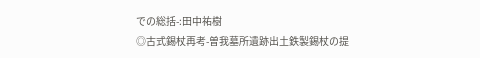での総括-:田中祐樹
◎古式錫杖再考-曽我墓所遺跡出土鉄製錫杖の提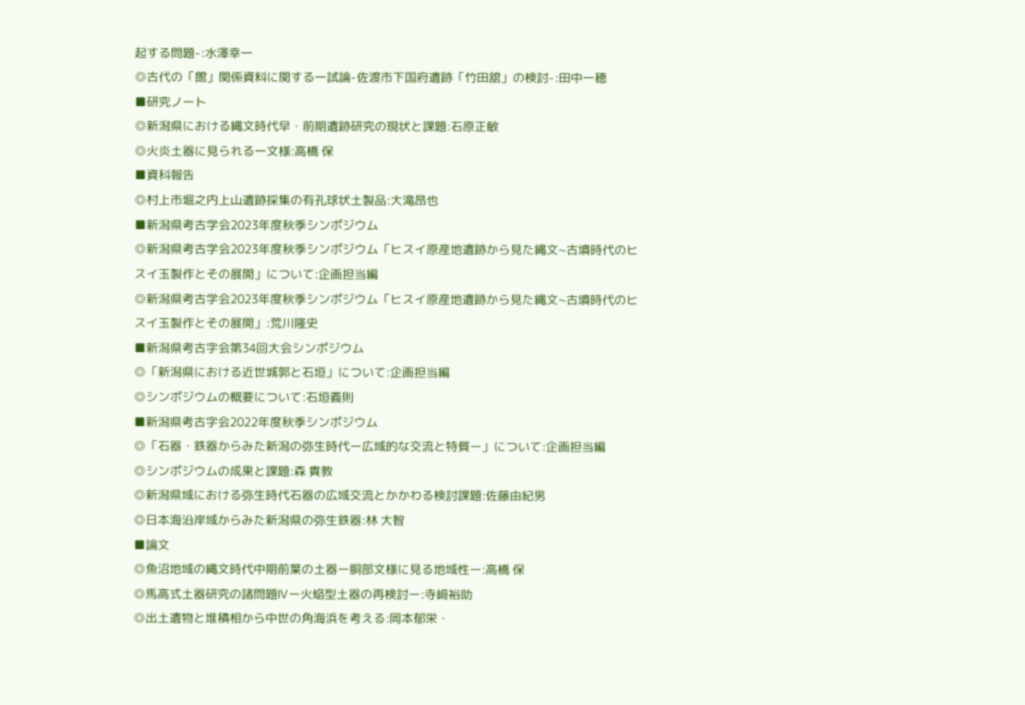起する問題-:水澤幸一
◎古代の「館」関係資料に関する一試論-佐渡市下国府遺跡「竹田舘」の検討-:田中一穂
■研究ノート
◎新潟県における縄文時代早・前期遺跡研究の現状と課題:石原正敏
◎火炎土器に見られる一文様:高橋 保
■資科報告
◎村上市堀之内上山遺跡採集の有孔球状土製品:大滝昂也
■新潟県考古学会2023年度秋季シンポジウム
◎新潟県考古学会2023年度秋季シンポジウム「ヒスイ原産地遺跡から見た縄文~古墳時代のヒスイ玉製作とその展開」について:企画担当編
◎新潟県考古学会2023年度秋季シンポジウム「ヒスイ原産地遺跡から見た縄文~古墳時代のヒスイ玉製作とその展開」:荒川隆史
■新潟県考古字会第34回大会シンポジウム
◎「新潟県における近世城郭と石垣」について:企画担当編
◎シンポジウムの概要について:石垣義則
■新潟県考古字会2022年度秋季シンポジウム
◎「石器・鉄器からみた新潟の弥生時代ー広域的な交流と特質ー」について:企画担当編
◎シンポジウムの成果と課題:森 貴教
◎新潟県域における弥生時代石器の広域交流とかかわる検討課題:佐藤由紀男
◎日本海沿岸域からみた新潟県の弥生鉄器:林 大智
■論文
◎魚沼地域の縄文時代中期前葉の土器ー胴部文様に見る地域性ー:高橋 保
◎馬高式土器研究の諸問題Ⅳー火焔型土器の再検討ー:寺﨑裕助
◎出土遺物と堆積相から中世の角海浜を考える:岡本郁栄・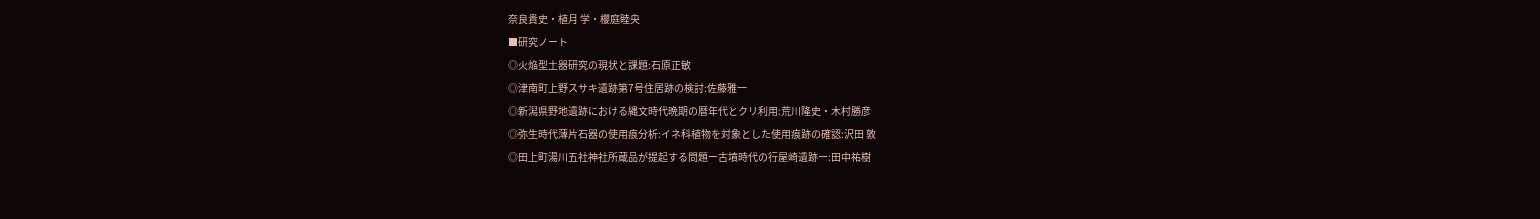奈良貴史・植月 学・櫻庭睦央
■研究ノート
◎火焔型土器研究の現状と課題:石原正敏
◎津南町上野スサキ遺跡第7号住居跡の検討:佐藤雅一
◎新潟県野地遺跡における縄文時代晩期の暦年代とクリ利用:荒川隆史・木村勝彦
◎弥生時代薄片石器の使用痕分析:イネ科植物を対象とした使用痕跡の確認:沢田 敦
◎田上町湯川五社神社所蔵品が提起する問題ー古墳時代の行屋崎遺跡ー:田中祐樹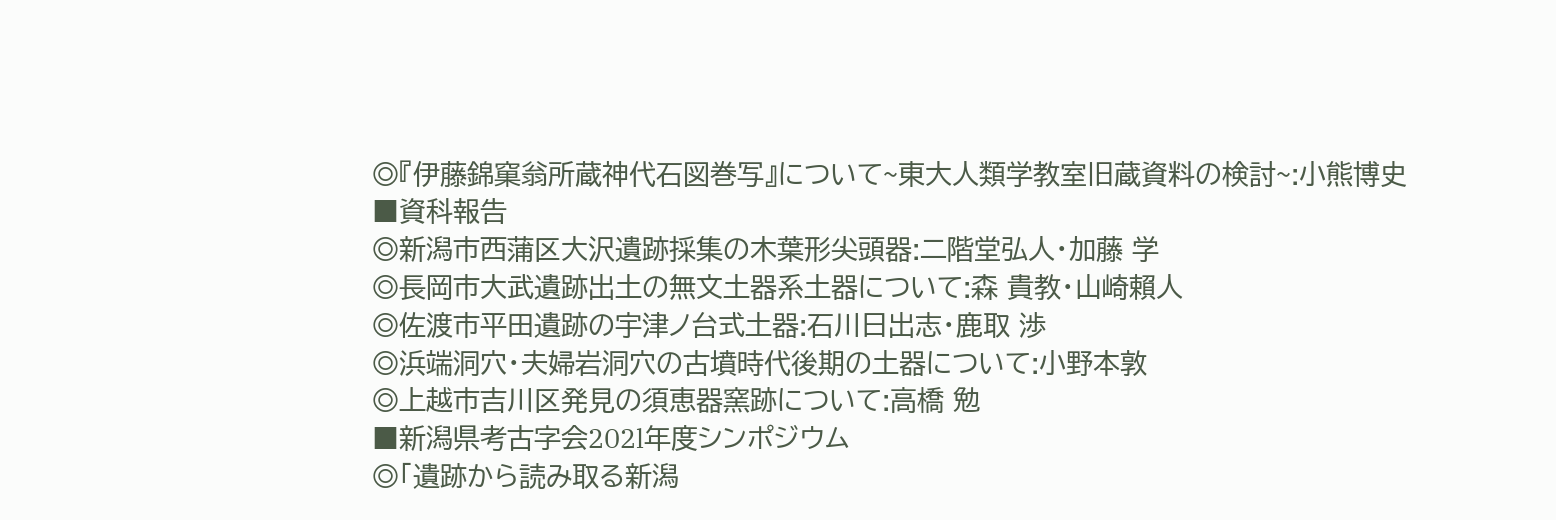◎『伊藤錦窠翁所蔵神代石図巻写』について~東大人類学教室旧蔵資料の検討~:小熊博史
■資科報告
◎新潟市西蒲区大沢遺跡採集の木葉形尖頭器:二階堂弘人・加藤 学
◎長岡市大武遺跡出土の無文土器系土器について:森 貴教・山崎賴人
◎佐渡市平田遺跡の宇津ノ台式土器:石川日出志・鹿取 渉
◎浜端洞穴・夫婦岩洞穴の古墳時代後期の土器について:小野本敦
◎上越市吉川区発見の須恵器窯跡について:高橋 勉
■新潟県考古字会202l年度シンポジウム
◎「遺跡から読み取る新潟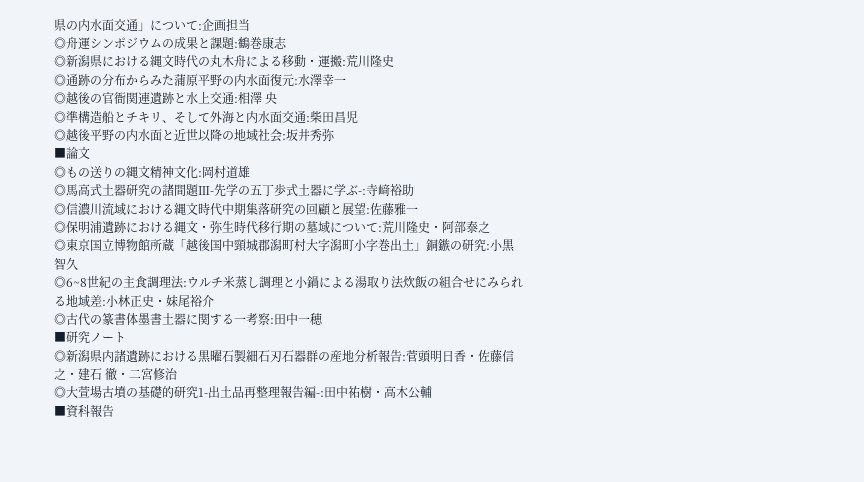県の内水面交通」について:企画担当
◎舟運シンポジウムの成果と課題:鶴巻康志
◎新潟県における縄文時代の丸木舟による移動・運搬:荒川隆史
◎通跡の分布からみた蒲原平野の内水面復元:水澤幸一
◎越後の官衙関連遺跡と水上交通:相澤 央
◎準構造船とチキリ、そして外海と内水面交通:柴田昌児
◎越後平野の内水面と近世以降の地域社会:坂井秀弥
■論文
◎もの送りの縄文精神文化:岡村道雄
◎馬高式土器研究の諸間題Ⅲ-先学の五丁歩式土器に学ぶ-:寺﨑裕助
◎信濃川流域における縄文時代中期集落研究の回顧と展望:佐藤雅一
◎保明浦遺跡における縄文・弥生時代移行期の墓域について:荒川隆史・阿部泰之
◎東京国立博物館所蔵「越後国中頸城郡潟町村大字潟町小字巻出土」銅鏃の研究:小黒智久
◎6~8世紀の主食調理法:ウルチ米蒸し調理と小鍋による湯取り法炊飯の組合せにみられる地域差:小林正史・妹尾裕介
◎古代の篆書体墨書土器に関する一考察:田中一穂
■研究ノート
◎新潟県内諸遺跡における黒曜石製細石刃石器群の産地分析報告:菅頭明日香・佐藤信之・建石 徹・二宮修治
◎大萱場古墳の基礎的研究1-出土品再整理報告編-:田中祐樹・高木公輔
■資科報告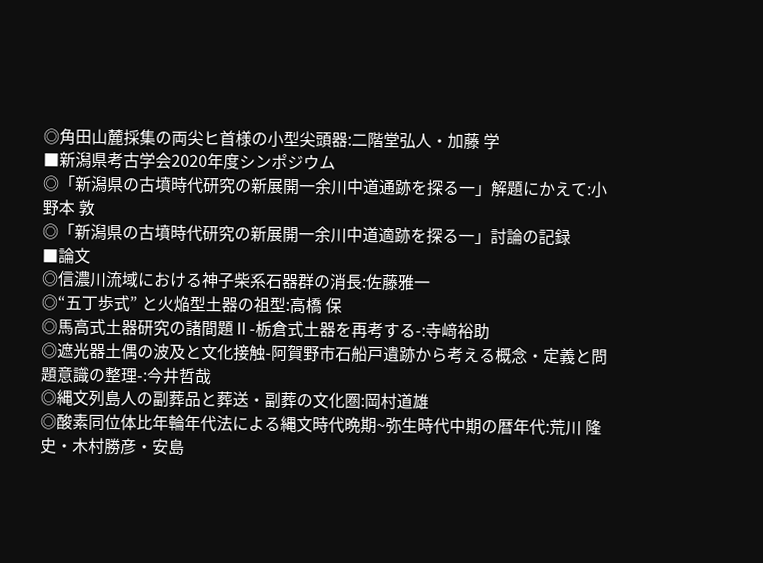◎角田山麓採集の両尖ヒ首様の小型尖頭器:二階堂弘人・加藤 学
■新潟県考古学会2020年度シンポジウム
◎「新潟県の古墳時代研究の新展開一余川中道通跡を探る一」解題にかえて:小野本 敦
◎「新潟県の古墳時代研究の新展開一余川中道適跡を探る一」討論の記録
■論文
◎信濃川流域における神子柴系石器群の消長:佐藤雅一
◎“五丁歩式” と火焔型土器の祖型:高橋 保
◎馬高式土器研究の諸間題Ⅱ-栃倉式土器を再考する-:寺﨑裕助
◎遮光器土偶の波及と文化接触-阿賀野市石船戸遺跡から考える概念・定義と問題意識の整理-:今井哲哉
◎縄文列島人の副葬品と葬送・副葬の文化圏:岡村道雄
◎酸素同位体比年輪年代法による縄文時代晩期~弥生時代中期の暦年代:荒川 隆史・木村勝彦・安島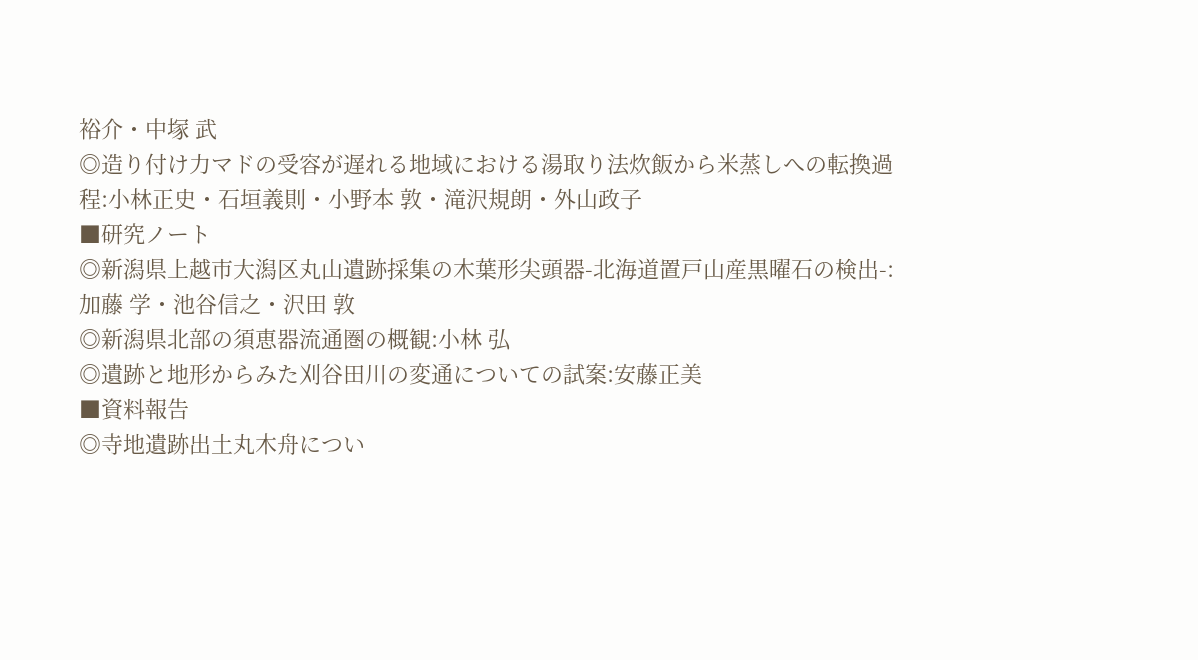裕介・中塚 武
◎造り付け力マドの受容が遅れる地域における湯取り法炊飯から米蒸しへの転換過程:小林正史・石垣義則・小野本 敦・滝沢規朗・外山政子
■研究ノート
◎新潟県上越市大潟区丸山遺跡採集の木葉形尖頭器-北海道置戸山産黒曜石の検出-:加藤 学・池谷信之・沢田 敦
◎新潟県北部の須恵器流通圏の概観:小林 弘
◎遺跡と地形からみた刈谷田川の変通についての試案:安藤正美
■資料報告
◎寺地遺跡出土丸木舟につい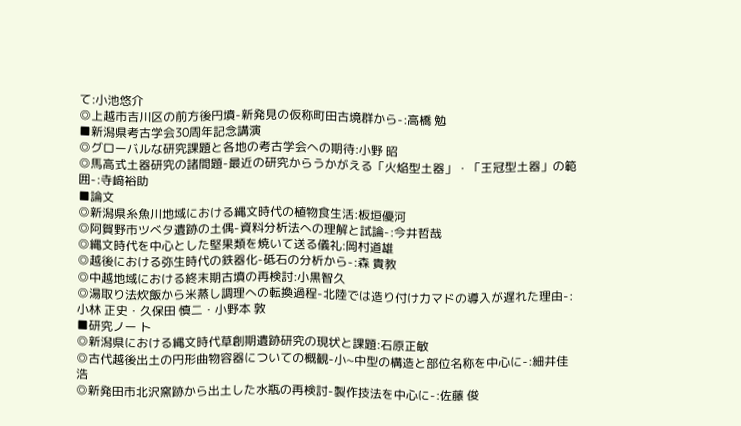て:小池悠介
◎上越市吉川区の前方後円墳-新発見の仮称町田古境群から-:高橋 勉
■新潟県考古学会30周年記念講演
◎グローバルな研究課題と各地の考古学会への期待:小野 昭
◎馬高式土器研究の諸間題-最近の研究からうかがえる「火焔型土器」・「王冠型土器」の範囲-:寺﨑裕助
■論文
◎新潟県糸魚川地域における縄文時代の植物食生活:板垣優河
◎阿賀野市ツべタ遺跡の土偶-資料分析法への理解と試論-:今井哲哉
◎縄文時代を中心とした堅果類を焼いて送る儀礼:岡村道雄
◎越後における弥生時代の鉄器化-砥石の分析から-:森 貴教
◎中越地域における終末期古墳の再検討:小黒智久
◎湯取り法炊飯から米蒸し調理への転換過程-北陸では造り付け力マドの導入が遅れた理由-:小林 正史・久保田 慎二・小野本 敦
■研究ノー ト
◎新潟県における縄文時代草創期遺跡研究の現状と課題:石原正敏
◎古代越後出土の円形曲物容器についての概観-小~中型の構造と部位名称を中心に-:細井佳浩
◎新発田市北沢窯跡から出土した水瓶の再検討-製作技法を中心に-:佐藤 俊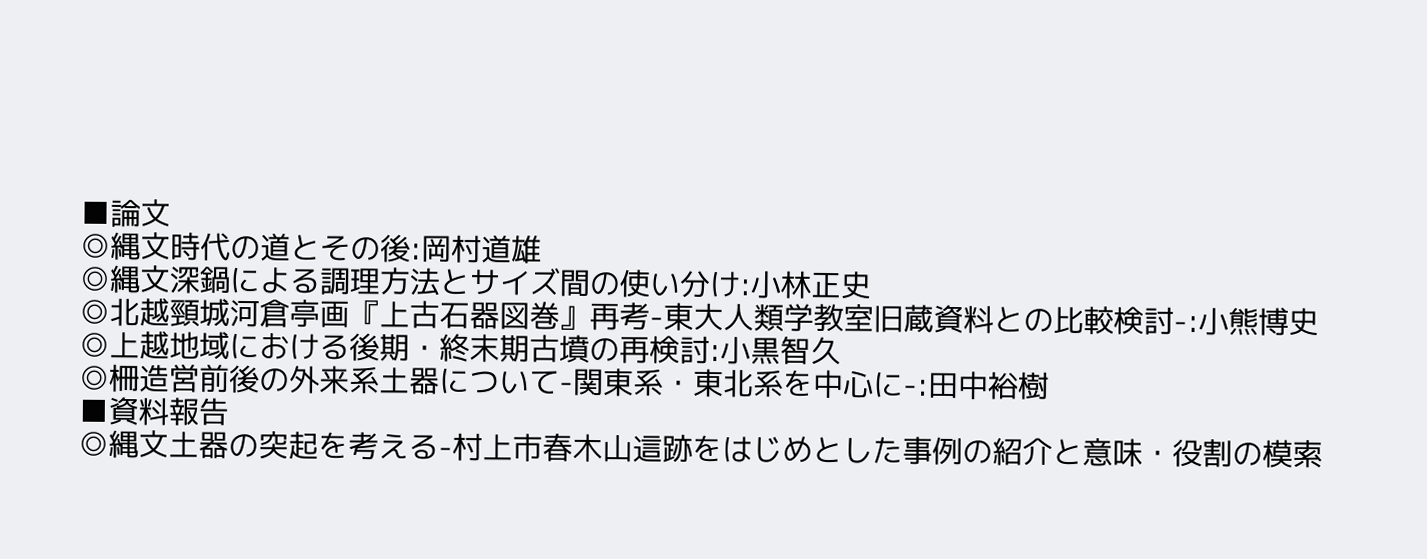■論文
◎縄文時代の道とその後:岡村道雄
◎縄文深鍋による調理方法とサイズ間の使い分け:小林正史
◎北越頸城河倉亭画『上古石器図巻』再考-東大人類学教室旧蔵資料との比較検討-:小熊博史
◎上越地域における後期・終末期古墳の再検討:小黒智久
◎柵造営前後の外来系土器について-関東系・東北系を中心に-:田中裕樹
■資料報告
◎縄文土器の突起を考える-村上市春木山這跡をはじめとした事例の紹介と意味・役割の模索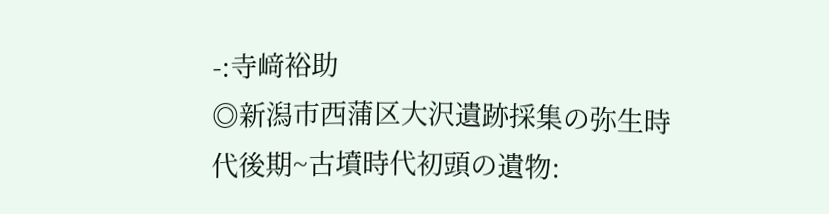-:寺﨑裕助
◎新潟市西蒲区大沢遺跡採集の弥生時代後期~古墳時代初頭の遺物: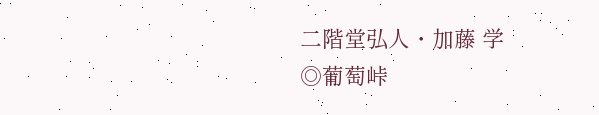二階堂弘人・加藤 学
◎葡萄峠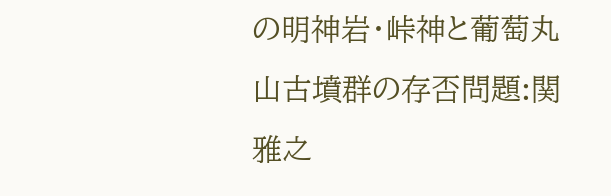の明神岩・峠神と葡萄丸山古墳群の存否問題:関雅之